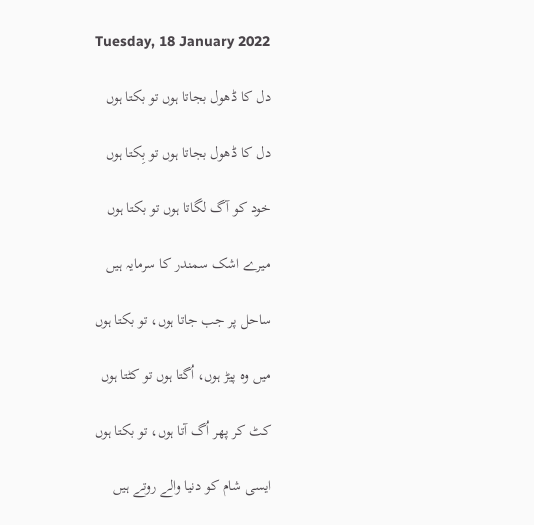Tuesday, 18 January 2022

دل کا ڈھول بجاتا ہوں تو بکتا ہوں

دل کا ڈھول بجاتا ہوں تو بِکتا ہوں

خود کو آگ لگاتا ہوں تو بکتا ہوں

میرے اشک سمندر کا سرمایہ ہیں

ساحل پر جب جاتا ہوں، تو بکتا ہوں

میں وہ پیڑ ہوں، اُگتا ہوں تو کٹتا ہوں

کٹ کر پھر اُگ آتا ہوں، تو بکتا ہوں

ایسی شام کو دنیا والے روتے ہیں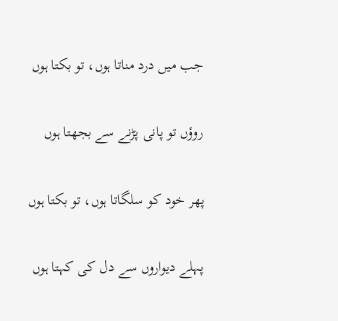جب میں درد مناتا ہوں، تو بکتا ہوں

روؤں تو پانی پڑنے سے بجھتا ہوں

پھر خود کو سلگاتا ہوں، تو بکتا ہوں

پہلے دیواروں سے دل کی کہتا ہوں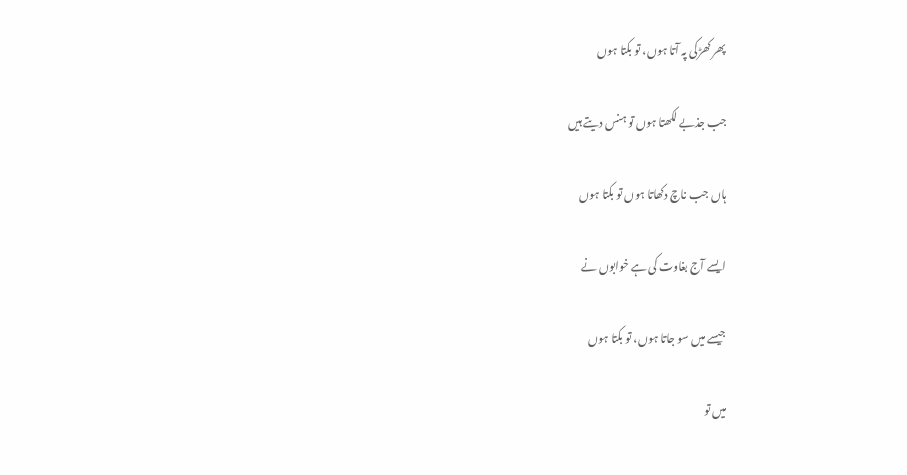پھر کھڑکی پہ آتا ہوں، تو بکتا ہوں

جب جذبے لکھتا ہوں تو ہنس دیتے ہیں

ہاں جب ناچ دکھاتا ہوں تو بکتا ہوں

ایسے آج بغاوت کی ہے خوابوں نے

جیسے میں سو جاتا ہوں، تو بکتا ہوں

میں تو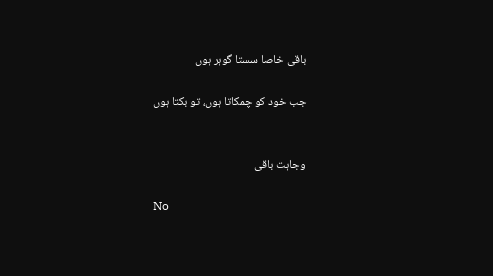باقی خاصا سستا گوہر ہوں

جب خود کو چمکاتا ہوں، تو بکتا ہوں


وجاہت باقی

No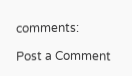comments:

Post a Comment